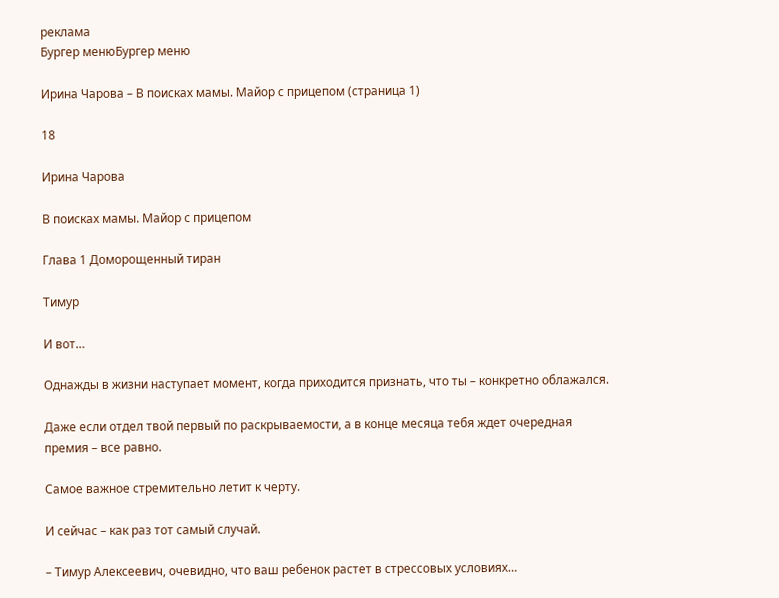реклама
Бургер менюБургер меню

Ирина Чарова – В поисках мамы. Майор с прицепом (страница 1)

18

Ирина Чарова

В поисках мамы. Майор с прицепом

Глава 1 Доморощенный тиран

Тимур

И вот…

Однажды в жизни наступает момент, когда приходится признать, что ты – конкретно облажался.

Даже если отдел твой первый по раскрываемости, а в конце месяца тебя ждет очередная премия – все равно.

Самое важное стремительно летит к черту.

И сейчас – как раз тот самый случай.

– Тимур Алексеевич, очевидно, что ваш ребенок растет в стрессовых условиях…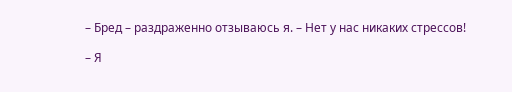– Бред – раздраженно отзываюсь я. – Нет у нас никаких стрессов!

– Я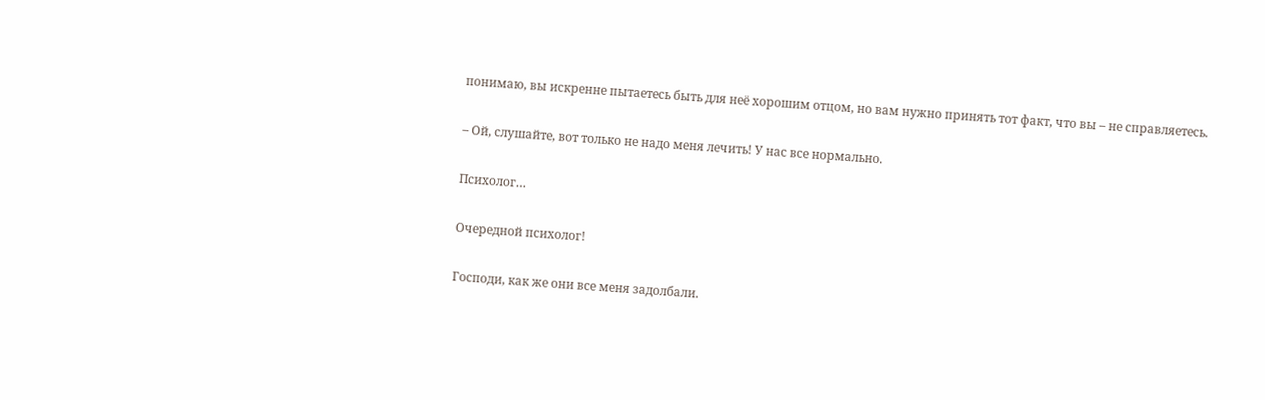понимаю, вы искренне пытаетесь быть для неё хорошим отцом, но вам нужно принять тот факт, что вы – не справляетесь.

– Ой, слушайте, вот только не надо меня лечить! У нас все нормально.

Психолог…

Очередной психолог!

Господи, как же они все меня задолбали.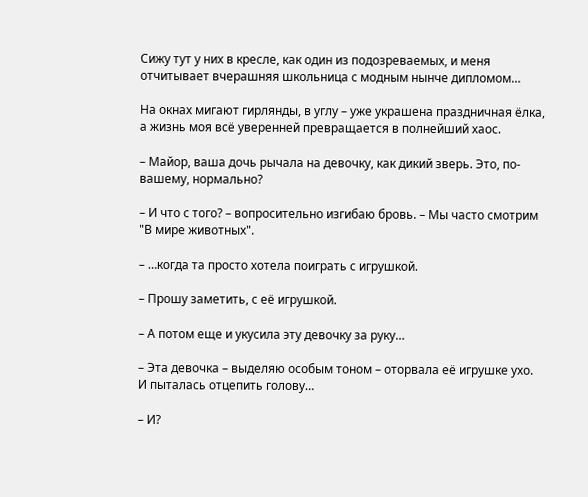Сижу тут у них в кресле, как один из подозреваемых, и меня отчитывает вчерашняя школьница с модным нынче дипломом…

На окнах мигают гирлянды, в углу – уже украшена праздничная ёлка, а жизнь моя всё уверенней превращается в полнейший хаос.

– Майор, ваша дочь рычала на девочку, как дикий зверь. Это, по-вашему, нормально?

– И что с того? – вопросительно изгибаю бровь. – Мы часто смотрим "В мире животных".

– …когда та просто хотела поиграть с игрушкой.

– Прошу заметить, с её игрушкой.

– А потом еще и укусила эту девочку за руку…

– Эта девочка – выделяю особым тоном – оторвала её игрушке ухо. И пыталась отцепить голову…

– И?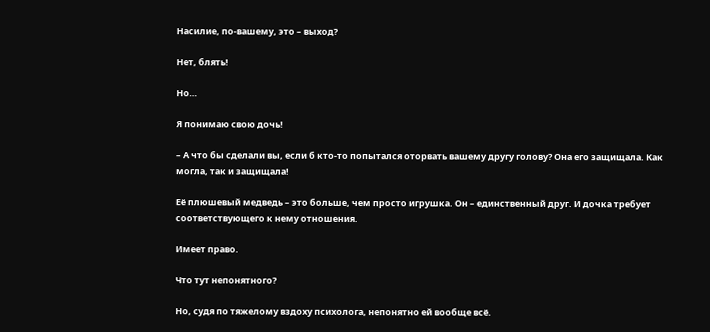Насилие, по-вашему, это – выход?

Нет, блять!

Но…

Я понимаю свою дочь!

– А что бы сделали вы, если б кто-то попытался оторвать вашему другу голову? Она его защищала. Как могла, так и защищала!

Её плюшевый медведь – это больше, чем просто игрушка. Он – единственный друг. И дочка требует соответствующего к нему отношения.

Имеет право.

Что тут непонятного?

Но, судя по тяжелому вздоху психолога, непонятно ей вообще всё.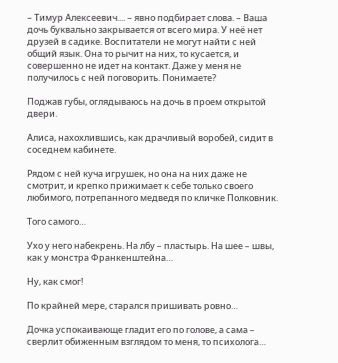– Тимур Алексеевич.... – явно подбирает слова. – Ваша дочь буквально закрывается от всего мира. У неё нет друзей в садике. Воспитатели не могут найти с ней общий язык. Она то рычит на них, то кусается, и совершенно не идет на контакт. Даже у меня не получилось с ней поговорить. Понимаете?

Поджав губы, оглядываюсь на дочь в проем открытой двери.

Алиса, нахохлившись, как драчливый воробей, сидит в соседнем кабинете.

Рядом с ней куча игрушек, но она на них даже не смотрит, и крепко прижимает к себе только своего любимого, потрепанного медведя по кличке Полковник.

Того самого…

Ухо у него набекрень. На лбу – пластырь. На шее – швы, как у монстра Франкенштейна…

Ну, как смог!

По крайней мере, старался пришивать ровно…

Дочка успокаивающе гладит его по голове, а сама – сверлит обиженным взглядом то меня, то психолога…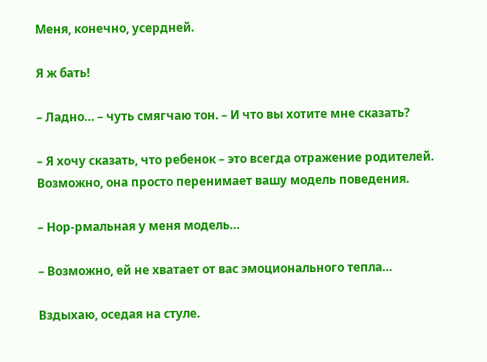Меня, конечно, усердней.

Я ж бать!

– Ладно… – чуть смягчаю тон. – И что вы хотите мне сказать?

– Я хочу сказать, что ребенок – это всегда отражение родителей. Возможно, она просто перенимает вашу модель поведения.

– Нор-рмальная у меня модель…

– Возможно, ей не хватает от вас эмоционального тепла…

Вздыхаю, оседая на стуле.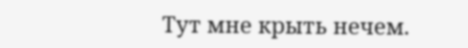Тут мне крыть нечем.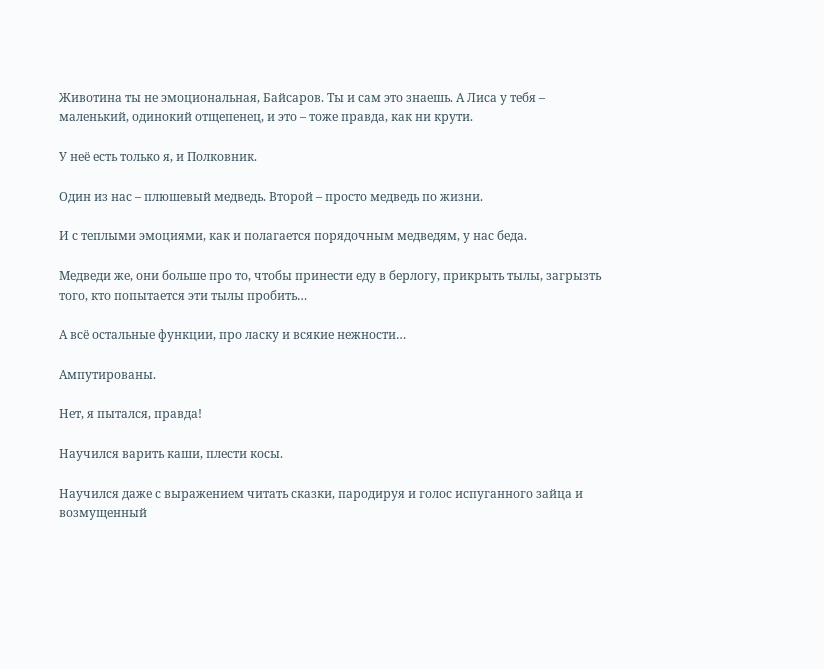Животина ты не эмоциональная, Байсаров. Ты и сам это знаешь. А Лиса у тебя – маленький, одинокий отщепенец, и это – тоже правда, как ни крути.

У неё есть только я, и Полковник.

Один из нас – плюшевый медведь. Второй – просто медведь по жизни.

И с теплыми эмоциями, как и полагается порядочным медведям, у нас беда.

Медведи же, они больше про то, чтобы принести еду в берлогу, прикрыть тылы, загрызть того, кто попытается эти тылы пробить…

А всё остальные функции, про ласку и всякие нежности…

Ампутированы.

Нет, я пытался, правда!

Научился варить каши, плести косы.

Научился даже с выражением читать сказки, пародируя и голос испуганного зайца и возмущенный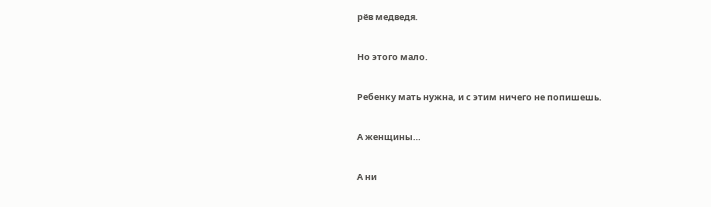рёв медведя.

Но этого мало.

Ребенку мать нужна, и с этим ничего не попишешь.

А женщины…

А ни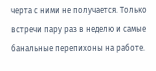черта с ними не получается. Только встречи пару раз в неделю и самые банальные перепихоны на работе.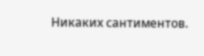Никаких сантиментов.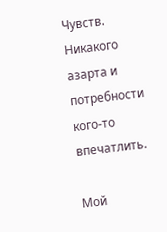Чувств. Никакого азарта и потребности кого-то впечатлить.

Мой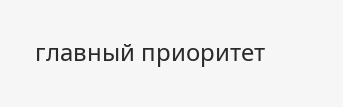главный приоритет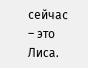сейчас – это Лиса.